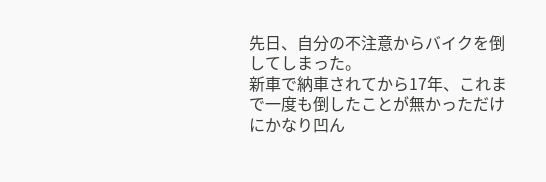先日、自分の不注意からバイクを倒してしまった。
新車で納車されてから17年、これまで一度も倒したことが無かっただけにかなり凹ん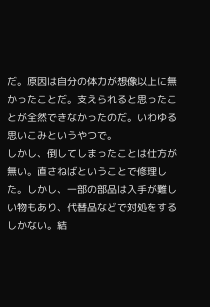だ。原因は自分の体力が想像以上に無かったことだ。支えられると思ったことが全然できなかったのだ。いわゆる思いこみというやつで。
しかし、倒してしまったことは仕方が無い。直さねばということで修理した。しかし、一部の部品は入手が難しい物もあり、代替品などで対処をするしかない。結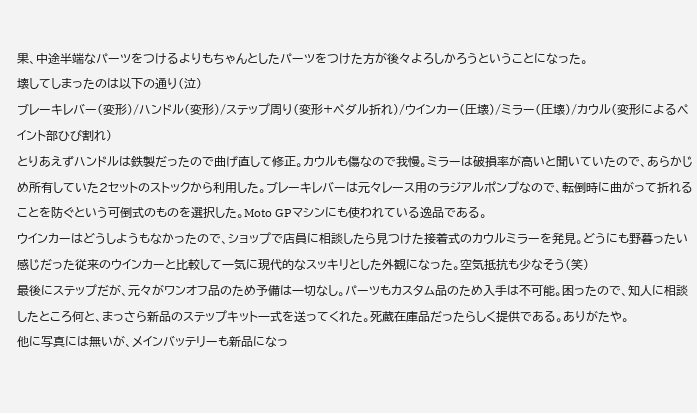果、中途半端なパーツをつけるよりもちゃんとしたパーツをつけた方が後々よろしかろうということになった。
壊してしまったのは以下の通り(泣)
ブレーキレバー(変形)/ハンドル(変形)/ステップ周り(変形+ペダル折れ)/ウインカー(圧壊)/ミラー(圧壊)/カウル(変形によるペイント部ひび割れ)
とりあえずハンドルは鉄製だったので曲げ直して修正。カウルも傷なので我慢。ミラーは破損率が高いと聞いていたので、あらかじめ所有していた2セットのストックから利用した。ブレーキレバーは元々レース用のラジアルポンプなので、転倒時に曲がって折れることを防ぐという可倒式のものを選択した。Moto GPマシンにも使われている逸品である。
ウインカーはどうしようもなかったので、ショップで店員に相談したら見つけた接着式のカウルミラーを発見。どうにも野暮ったい感じだった従来のウインカーと比較して一気に現代的なスッキリとした外観になった。空気抵抗も少なそう(笑)
最後にステップだが、元々がワンオフ品のため予備は一切なし。パーツもカスタム品のため入手は不可能。困ったので、知人に相談したところ何と、まっさら新品のステップキット一式を送ってくれた。死蔵在庫品だったらしく提供である。ありがたや。
他に写真には無いが、メインバッテリーも新品になっ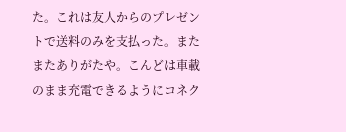た。これは友人からのプレゼントで送料のみを支払った。またまたありがたや。こんどは車載のまま充電できるようにコネク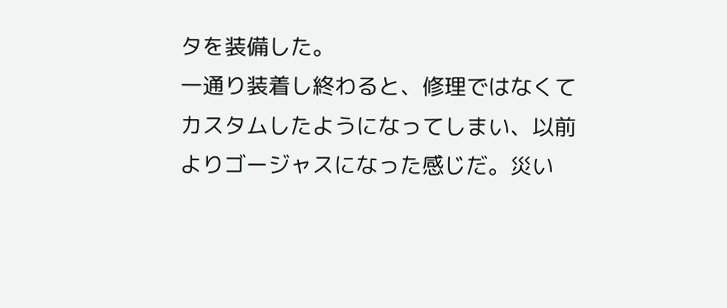タを装備した。
一通り装着し終わると、修理ではなくてカスタムしたようになってしまい、以前よりゴージャスになった感じだ。災い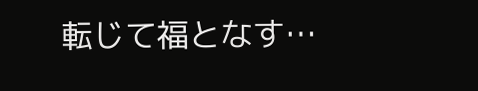転じて福となす…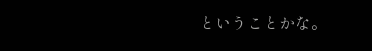ということかな。